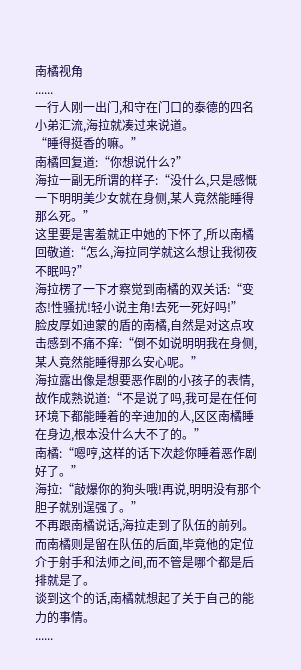南橘视角
......
一行人刚一出门,和守在门口的泰德的四名小弟汇流,海拉就凑过来说道。
“睡得挺香的嘛。”
南橘回复道:“你想说什么?”
海拉一副无所谓的样子:“没什么,只是感慨一下明明美少女就在身侧,某人竟然能睡得那么死。”
这里要是害羞就正中她的下怀了,所以南橘回敬道:“怎么,海拉同学就这么想让我彻夜不眠吗?”
海拉楞了一下才察觉到南橘的双关话:“变态!性骚扰!轻小说主角!去死一死好吗!”
脸皮厚如迪蒙的盾的南橘,自然是对这点攻击感到不痛不痒:“倒不如说明明我在身侧,某人竟然能睡得那么安心呢。”
海拉露出像是想要恶作剧的小孩子的表情,故作成熟说道:“不是说了吗,我可是在任何环境下都能睡着的辛迪加的人,区区南橘睡在身边,根本没什么大不了的。”
南橘:“嗯哼,这样的话下次趁你睡着恶作剧好了。”
海拉:“敲爆你的狗头哦!再说,明明没有那个胆子就别逞强了。”
不再跟南橘说话,海拉走到了队伍的前列。
而南橘则是留在队伍的后面,毕竟他的定位介于射手和法师之间,而不管是哪个都是后排就是了。
谈到这个的话,南橘就想起了关于自己的能力的事情。
......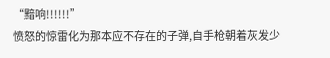“黯响!!!!!!”
愤怒的惊雷化为那本应不存在的子弹,自手枪朝着灰发少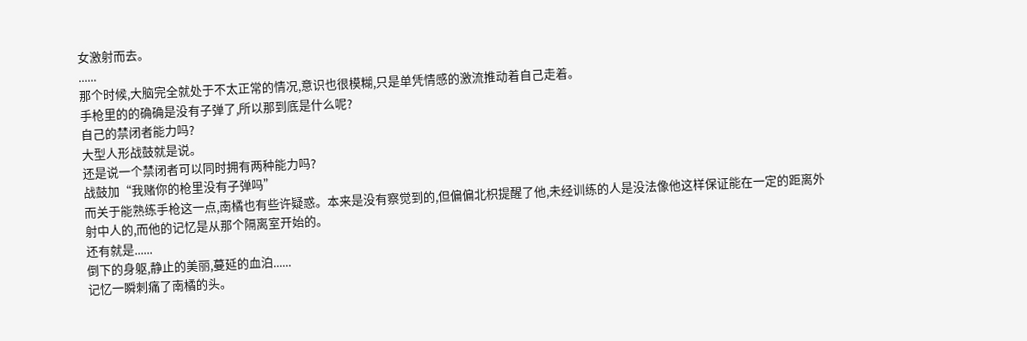女激射而去。
......
那个时候,大脑完全就处于不太正常的情况,意识也很模糊,只是单凭情感的激流推动着自己走着。
手枪里的的确确是没有子弹了,所以那到底是什么呢?
自己的禁闭者能力吗?
大型人形战鼓就是说。
还是说一个禁闭者可以同时拥有两种能力吗?
战鼓加“我赌你的枪里没有子弹吗”
而关于能熟练手枪这一点,南橘也有些许疑惑。本来是没有察觉到的,但偏偏北枳提醒了他,未经训练的人是没法像他这样保证能在一定的距离外射中人的,而他的记忆是从那个隔离室开始的。
还有就是......
倒下的身躯,静止的美丽,蔓延的血泊......
记忆一瞬刺痛了南橘的头。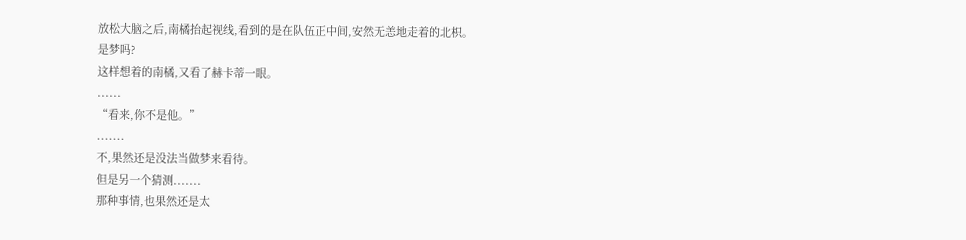放松大脑之后,南橘抬起视线,看到的是在队伍正中间,安然无恙地走着的北枳。
是梦吗?
这样想着的南橘,又看了赫卡蒂一眼。
......
“看来,你不是他。”
.......
不,果然还是没法当做梦来看待。
但是另一个猜测.......
那种事情,也果然还是太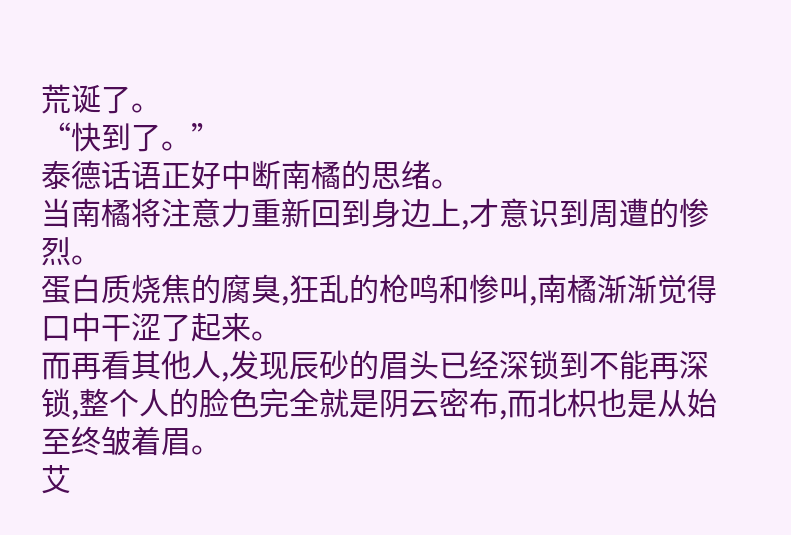荒诞了。
“快到了。”
泰德话语正好中断南橘的思绪。
当南橘将注意力重新回到身边上,才意识到周遭的惨烈。
蛋白质烧焦的腐臭,狂乱的枪鸣和惨叫,南橘渐渐觉得口中干涩了起来。
而再看其他人,发现辰砂的眉头已经深锁到不能再深锁,整个人的脸色完全就是阴云密布,而北枳也是从始至终皱着眉。
艾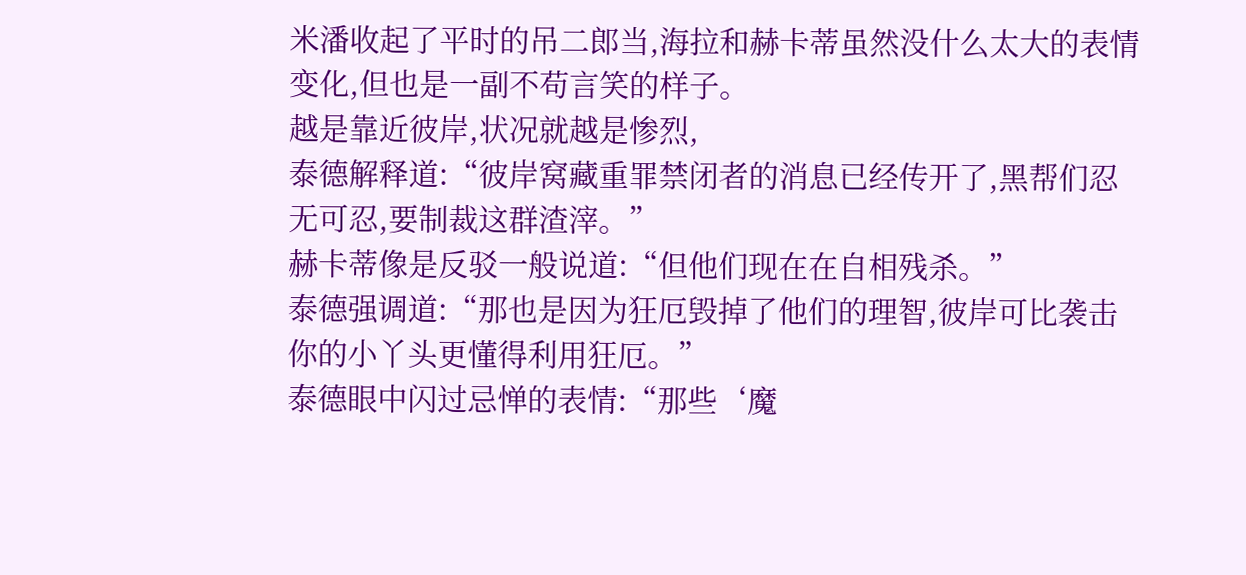米潘收起了平时的吊二郎当,海拉和赫卡蒂虽然没什么太大的表情变化,但也是一副不苟言笑的样子。
越是靠近彼岸,状况就越是惨烈,
泰德解释道:“彼岸窝藏重罪禁闭者的消息已经传开了,黑帮们忍无可忍,要制裁这群渣滓。”
赫卡蒂像是反驳一般说道:“但他们现在在自相残杀。”
泰德强调道:“那也是因为狂厄毁掉了他们的理智,彼岸可比袭击你的小丫头更懂得利用狂厄。”
泰德眼中闪过忌惮的表情:“那些‘魔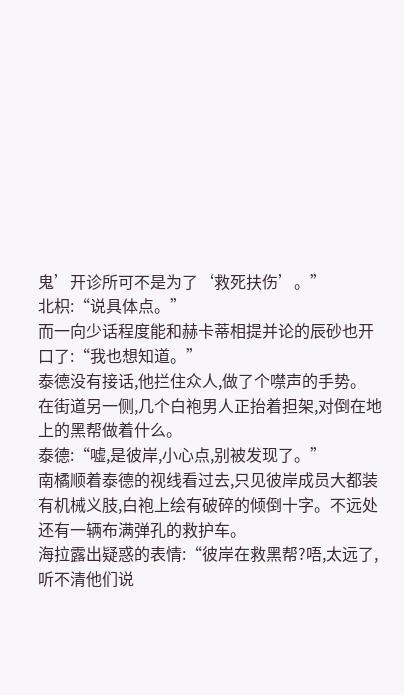鬼’开诊所可不是为了‘救死扶伤’。”
北枳:“说具体点。”
而一向少话程度能和赫卡蒂相提并论的辰砂也开口了:“我也想知道。”
泰德没有接话,他拦住众人,做了个噤声的手势。
在街道另一侧,几个白袍男人正抬着担架,对倒在地上的黑帮做着什么。
泰德:“嘘,是彼岸,小心点,别被发现了。”
南橘顺着泰德的视线看过去,只见彼岸成员大都装有机械义肢,白袍上绘有破碎的倾倒十字。不远处还有一辆布满弹孔的救护车。
海拉露出疑惑的表情:“彼岸在救黑帮?唔,太远了,听不清他们说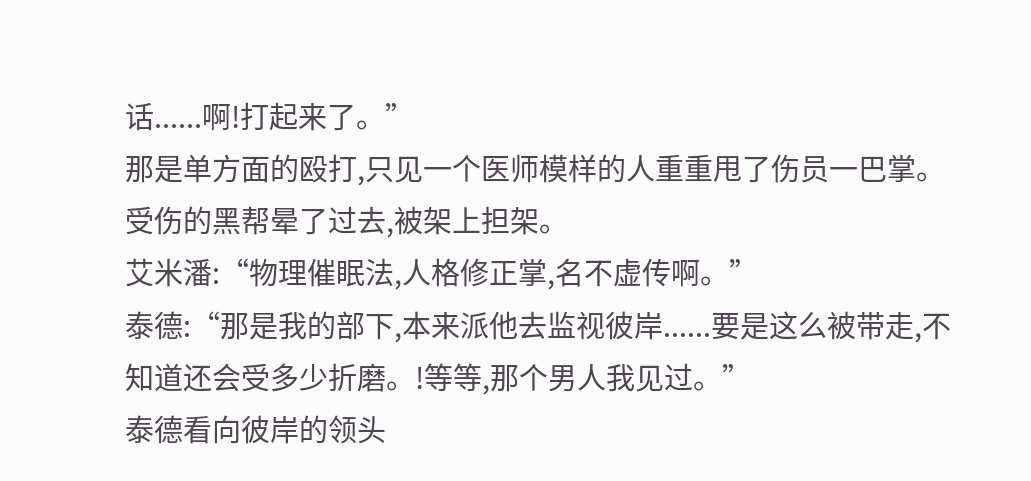话......啊!打起来了。”
那是单方面的殴打,只见一个医师模样的人重重甩了伤员一巴掌。受伤的黑帮晕了过去,被架上担架。
艾米潘:“物理催眠法,人格修正掌,名不虚传啊。”
泰德:“那是我的部下,本来派他去监视彼岸......要是这么被带走,不知道还会受多少折磨。!等等,那个男人我见过。”
泰德看向彼岸的领头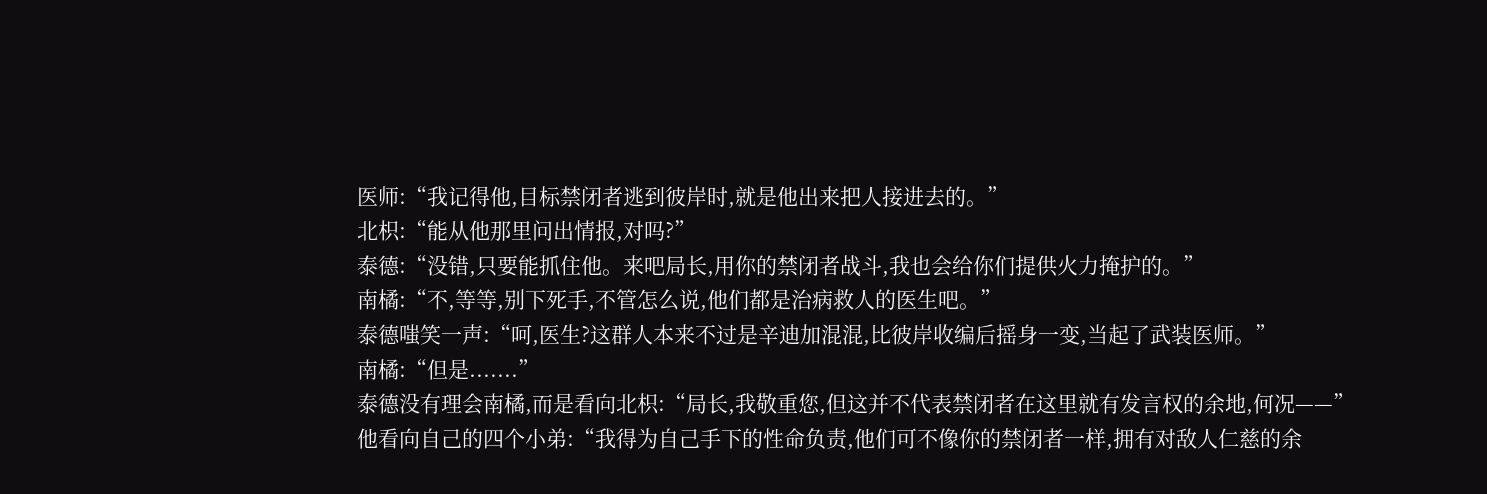医师:“我记得他,目标禁闭者逃到彼岸时,就是他出来把人接进去的。”
北枳:“能从他那里问出情报,对吗?”
泰德:“没错,只要能抓住他。来吧局长,用你的禁闭者战斗,我也会给你们提供火力掩护的。”
南橘:“不,等等,别下死手,不管怎么说,他们都是治病救人的医生吧。”
泰德嗤笑一声:“呵,医生?这群人本来不过是辛迪加混混,比彼岸收编后摇身一变,当起了武装医师。”
南橘:“但是.......”
泰德没有理会南橘,而是看向北枳:“局长,我敬重您,但这并不代表禁闭者在这里就有发言权的余地,何况——”
他看向自己的四个小弟:“我得为自己手下的性命负责,他们可不像你的禁闭者一样,拥有对敌人仁慈的余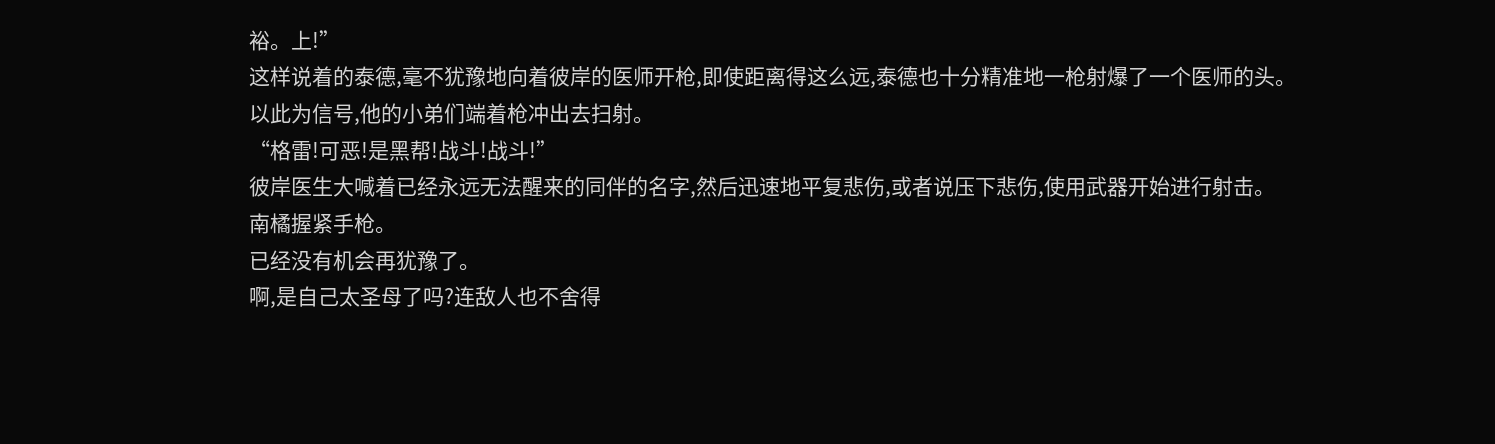裕。上!”
这样说着的泰德,毫不犹豫地向着彼岸的医师开枪,即使距离得这么远,泰德也十分精准地一枪射爆了一个医师的头。
以此为信号,他的小弟们端着枪冲出去扫射。
“格雷!可恶!是黑帮!战斗!战斗!”
彼岸医生大喊着已经永远无法醒来的同伴的名字,然后迅速地平复悲伤,或者说压下悲伤,使用武器开始进行射击。
南橘握紧手枪。
已经没有机会再犹豫了。
啊,是自己太圣母了吗?连敌人也不舍得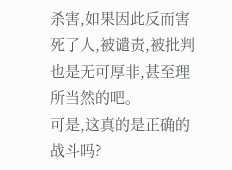杀害,如果因此反而害死了人,被谴责,被批判也是无可厚非,甚至理所当然的吧。
可是,这真的是正确的战斗吗?